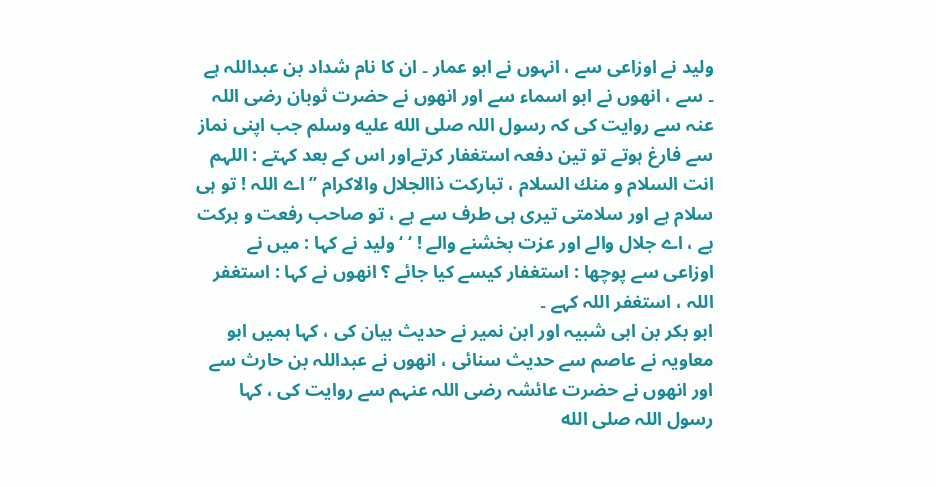ولید نے اوزاعی سے ، انہوں نے ابو عمار ۔ ان کا نام شداد بن عبداللہ ہے ۔ سے ، انھوں نے ابو اسماء سے اور انھوں نے حضرت ثوبان رضی اللہ عنہ سے روایت کی کہ رسول اللہ صلى الله عليه وسلم جب اپنی نماز سے فارغ ہوتے تو تین دفعہ استغفار کرتےاور اس کے بعد کہتے : اللہم انت السلام و منك السلام ، تباركت ذاالجلال والاكرام ’’ اے اللہ ! تو ہی سلام ہے اور سلامتی تیری ہی طرف سے ہے ، تو صاحب رفعت و برکت ہے ، اے جلال والے اور عزت بخشنے والے ! ‘ ‘ ولید نے کہا : میں نے اوزاعی سے پوچھا : استغفار کیسے کیا جائے ؟ انھوں نے کہا : استغفر اللہ ، استغفر اللہ کہے ۔
ابو بکر بن ابی شبیہ اور ابن نمیر نے حدیث بیان کی ، کہا ہمیں ابو معاویہ نے عاصم سے حدیث سنائی ، انھوں نے عبداللہ بن حارث سے اور انھوں نے حضرت عائشہ رضی اللہ عنہم سے روایت کی ، کہا رسول اللہ صلى الله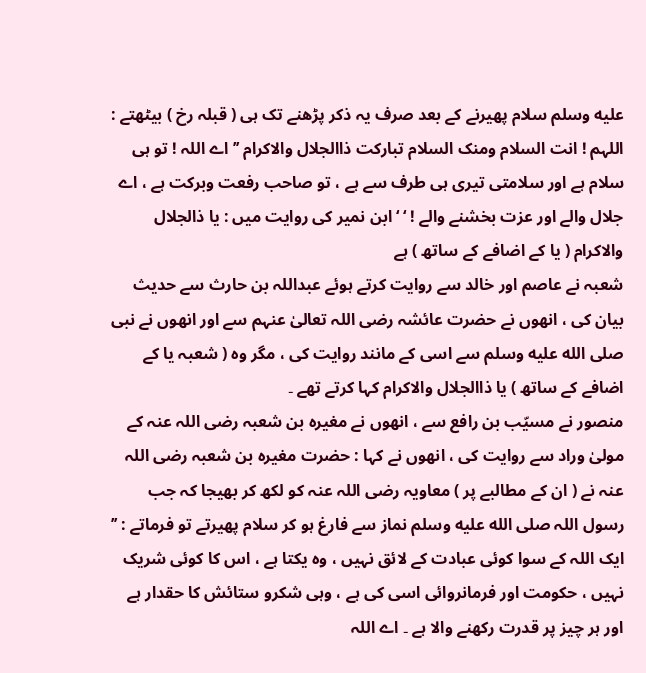عليه وسلم سلام پھیرنے کے بعد صرف یہ ذکر پڑھنے تک ہی ( قبلہ رخ ) بیٹھتے : اللہم ! انت السلام ومنک السلام تبارکت ذاالجلال والاکرام ’’اے اللہ ! تو ہی سلام ہے اور سلامتی تیری ہی طرف سے ہے ، تو صاحب رفعت وبرکت ہے ، اے جلال والے اور عزت بخشنے والے ! ‘ ‘ ابن نمیر کی روایت میں : یا ذالجلال والاکرام ( یا کے اضافے کے ساتھ ) ہے
شعبہ نے عاصم اور خالد سے روایت کرتے ہوئے عبداللہ بن حارث سے حدیث بیان کی ، انھوں نے حضرت عائشہ رضی اللہ تعالیٰ عنہم سے اور انھوں نے نبی صلى الله عليه وسلم سے اسی کے مانند روایت کی ، مگر وہ ( شعبہ یا کے اضافے کے ساتھ ) یا ذاالجلال والاکرام کہا کرتے تھے ۔
منصور نے مسیّب بن رافع سے ، انھوں نے مغیرہ بن شعبہ رضی اللہ عنہ کے مولیٰ وراد سے روایت کی ، انھوں نے کہا : حضرت مغیرہ بن شعبہ رضی اللہ عنہ نے ( ان کے مطالبے پر ) معاویہ رضی اللہ عنہ کو لکھ کر بھیجا کہ جب رسول اللہ صلى الله عليه وسلم نماز سے فارغ ہو کر سلام پھیرتے تو فرماتے : ’’ ایک اللہ کے سوا کوئی عبادت کے لائق نہیں ، وہ یکتا ہے ، اس کا کوئی شریک نہیں ، حکومت اور فرمانروائی اسی کی ہے ، وہی شکرو ستائش کا حقدار ہے اور ہر چیز پر قدرت رکھنے والا ہے ۔ اے اللہ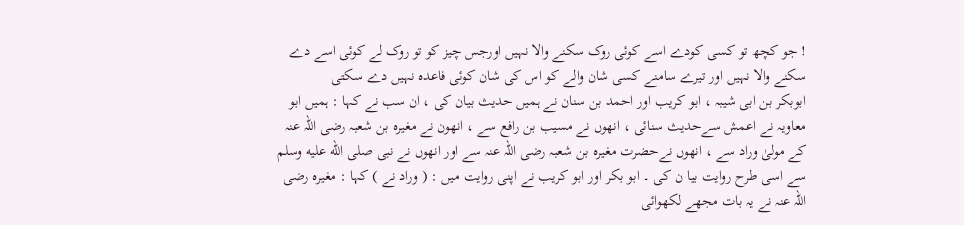! جو کچھ تو کسی کودے اسے کوئی روک سکنے والا نہیں اورجس چیز کو تو روک لے کوئی اسے دے سکنے والا نہیں اور تیرے سامنے کسی شان والے کو اس کی شان کوئی فاعدہ نہیں دے سکتی
ابوبکر بن ابی شیبہ ، ابو کریب اور احمد بن سنان نے ہمیں حدیث بیان کی ، ان سب نے کہا : ہمیں ابو معاویہ نے اعمش سےحدیث سنائی ، انھوں نے مسیب بن رافع سے ، انھون نے مغیرہ بن شعبہ رضی اللہ عنہ کے مولیٰ وراد سے ، انھوں نےحضرت مغیرہ بن شعبہ رضی اللہ عنہ سے اور انھوں نے نبی صلى الله عليه وسلم سے اسی طرح روایت بیا ن کی ۔ ابو بکر اور ابو کریب نے اپنی روایت میں : ( وراد نے ) کہا : مغیرہ رضی اللہ عنہ نے یہ بات مجھے لکھوائی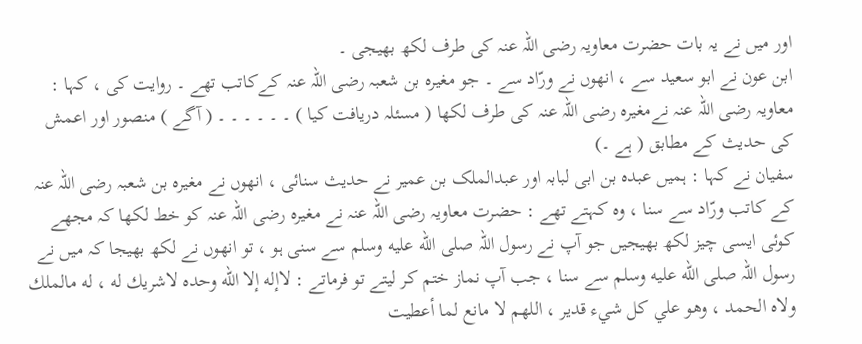اور میں نے یہ بات حضرت معاویہ رضی اللہ عنہ کی طرف لکھ بھیجی ۔
ابن عون نے ابو سعید سے ، انھوں نے ورّاد سے ۔ جو مغیرہ بن شعبہ رضی اللہ عنہ کےکاتب تھے ۔ روایت کی ، کہا : معاویہ رضی اللہ عنہ نےمغیرہ رضی اللہ عنہ کی طرف لکھا ( مسئلہ دریافت کیا ) ۔ ۔ ۔ ۔ ۔ ۔ ( آگے ) منصور اور اعمش کی حدیث کے مطابق ( ہے ۔)
سفیان نے کہا : ہمیں عبدہ بن ابی لبابہ اور عبدالملک بن عمیر نے حدیث سنائی ، انھوں نے مغیرہ بن شعبہ رضی اللہ عنہ کے کاتب ورّاد سے سنا ، وہ کہتے تھے : حضرت معاویہ رضی اللہ عنہ نے مغیرہ رضی اللہ عنہ کو خط لکھا کہ مجھے کوئی ایسی چیز لکھ بھیجیں جو آپ نے رسول اللہ صلى الله عليه وسلم سے سنی ہو ، تو انھوں نے لکھ بھیجا کہ میں نے رسول اللہ صلى الله عليه وسلم سے سنا ، جب آپ نماز ختم کر لیتے تو فرماتے : لاإله إلا الله وحده لاشريك له ، له مالملك ولاه الحمد ، وهو علي كل شيء قدير ، اللهم لا مانع لما أعطيت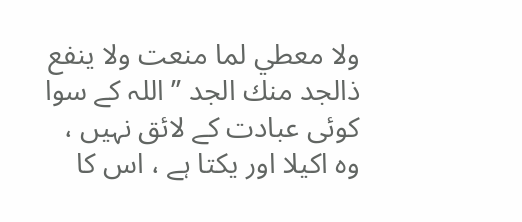ولا معطي لما منعت ولا ينفع ذالجد منك الجد ’’ اللہ کے سوا کوئی عبادت کے لائق نہیں ، وہ اکیلا اور یکتا ہے ، اس کا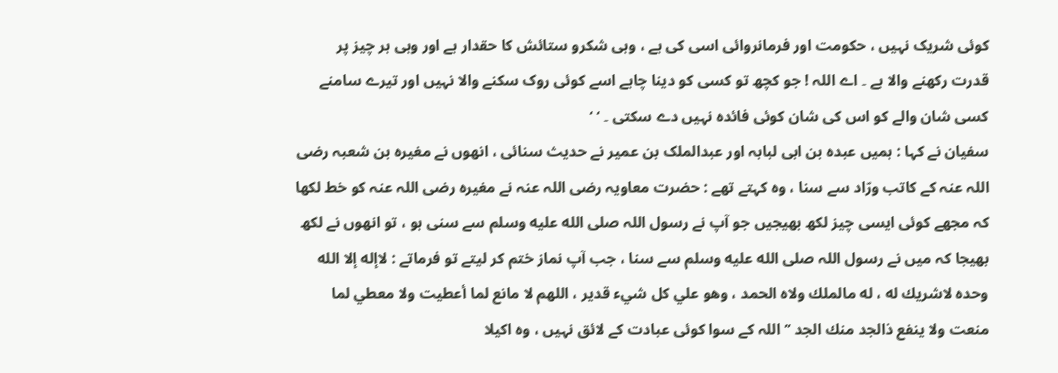کوئی شریک نہیں ، حکومت اور فرمانروائی اسی کی ہے ، وہی شکرو ستائش کا حقدار ہے اور وہی ہر چیز پر قدرت رکھنے والا ہے ۔ اے اللہ ! جو کچھ تو کسی کو دینا چاہے اسے کوئی روک سکنے والا نہیں اور تیرے سامنے کسی شان والے کو اس کی شان کوئی فائدہ نہیں دے سکتی ۔ ‘ ‘
سفیان نے کہا : ہمیں عبدہ بن ابی لبابہ اور عبدالملک بن عمیر نے حدیث سنائی ، انھوں نے مغیرہ بن شعبہ رضی اللہ عنہ کے کاتب ورّاد سے سنا ، وہ کہتے تھے : حضرت معاویہ رضی اللہ عنہ نے مغیرہ رضی اللہ عنہ کو خط لکھا کہ مجھے کوئی ایسی چیز لکھ بھیجیں جو آپ نے رسول اللہ صلى الله عليه وسلم سے سنی ہو ، تو انھوں نے لکھ بھیجا کہ میں نے رسول اللہ صلى الله عليه وسلم سے سنا ، جب آپ نماز ختم کر لیتے تو فرماتے : لاإله إلا الله وحده لاشريك له ، له مالملك ولاه الحمد ، وهو علي كل شيء قدير ، اللهم لا مانع لما أعطيت ولا معطي لما منعت ولا ينفع ذالجد منك الجد ’’ اللہ کے سوا کوئی عبادت کے لائق نہیں ، وہ اکیلا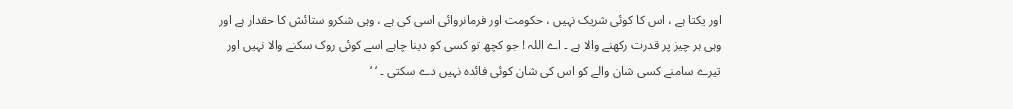اور یکتا ہے ، اس کا کوئی شریک نہیں ، حکومت اور فرمانروائی اسی کی ہے ، وہی شکرو ستائش کا حقدار ہے اور وہی ہر چیز پر قدرت رکھنے والا ہے ۔ اے اللہ ! جو کچھ تو کسی کو دینا چاہے اسے کوئی روک سکنے والا نہیں اور تیرے سامنے کسی شان والے کو اس کی شان کوئی فائدہ نہیں دے سکتی ۔ ‘ ‘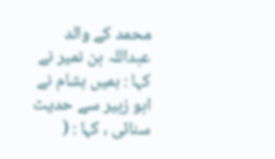محمد کے والد عبداللہ بن نمیر نے کہا : ہمیں ہشام نے ابو زبیر سے حدیث سنائی ، کہا : (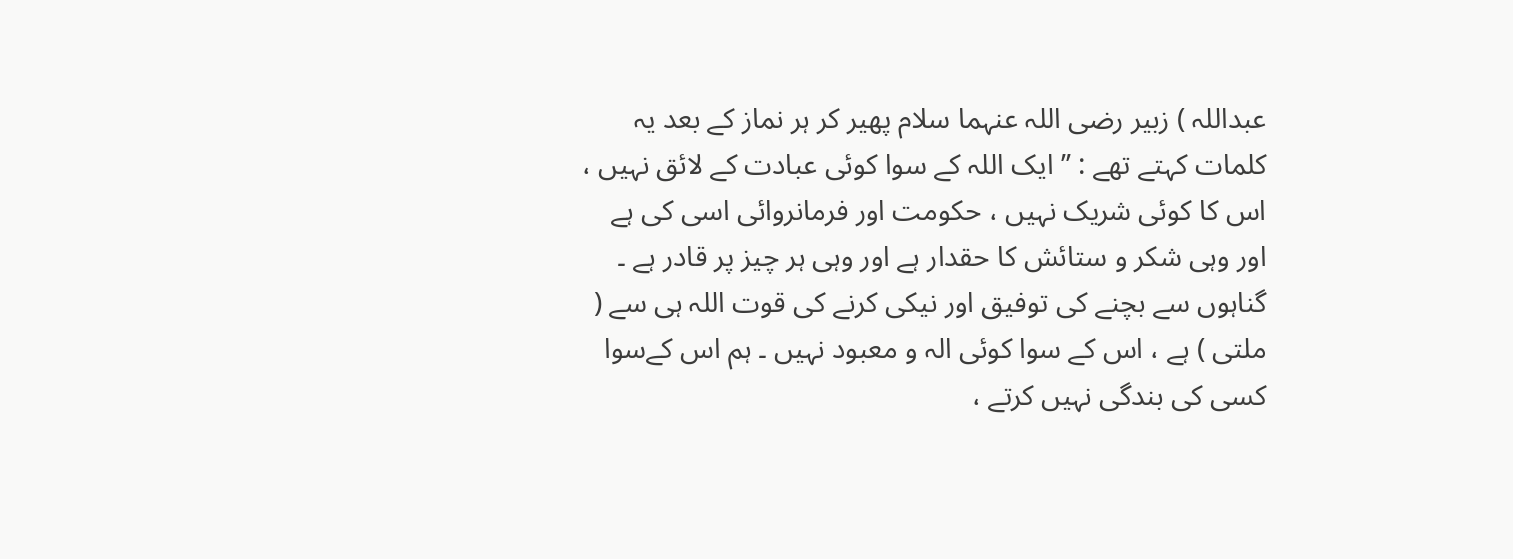عبداللہ ) زبیر رضی اللہ عنہما سلام پھیر کر ہر نماز کے بعد یہ کلمات کہتے تھے : ’’ ایک اللہ کے سوا کوئی عبادت کے لائق نہیں ، اس کا کوئی شریک نہیں ، حکومت اور فرمانروائی اسی کی ہے اور وہی شکر و ستائش کا حقدار ہے اور وہی ہر چیز پر قادر ہے ۔ گناہوں سے بچنے کی توفیق اور نیکی کرنے کی قوت اللہ ہی سے ( ملتی ) ہے ، اس کے سوا کوئی الہ و معبود نہیں ۔ ہم اس کےسوا کسی کی بندگی نہیں کرتے ،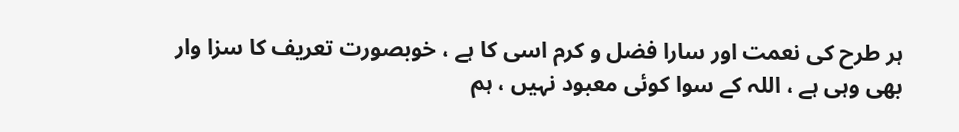ہر طرح کی نعمت اور سارا فضل و کرم اسی کا ہے ، خوبصورت تعریف کا سزا وار بھی وہی ہے ، اللہ کے سوا کوئی معبود نہیں ، ہم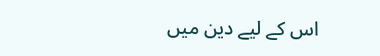اس کے لیے دین میں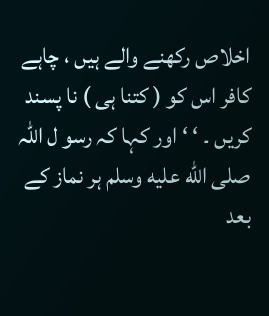اخلاص رکھنے والے ہیں ، چاہے کافر اس کو ( کتنا ہی ) نا پسند کریں ۔ ‘ ‘ اور کہا کہ رسو ل اللہ صلى الله عليه وسلم ہر نماز کے بعد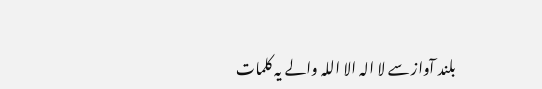بلند آواز سے لا الہ الا اللہ والے یہ کلمات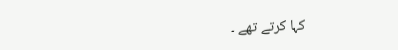کہا کرتے تھے ۔